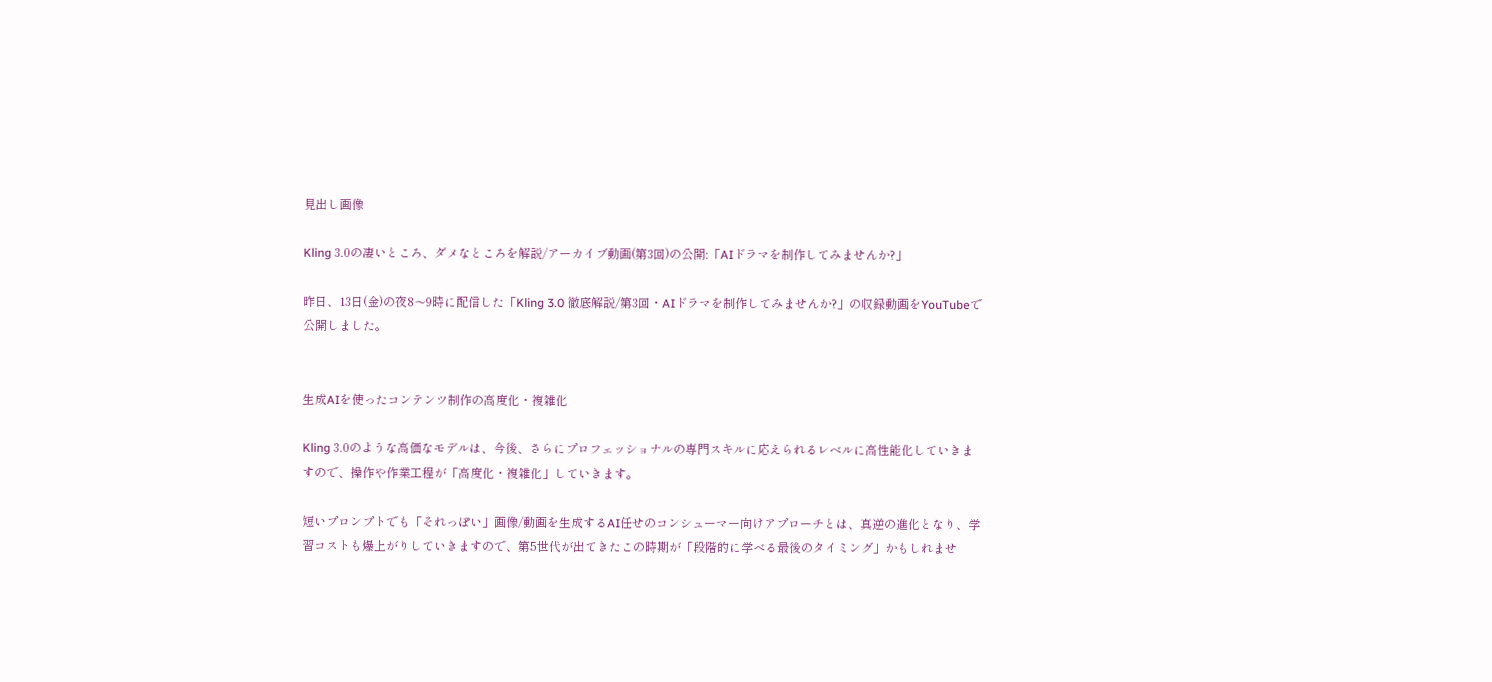見出し画像

Kling 3.0の凄いところ、ダメなところを解説/アーカイブ動画(第3回)の公開:「AIドラマを制作してみませんか?」

昨日、13日(金)の夜8〜9時に配信した「Kling 3.0 徹底解説/第3回・AIドラマを制作してみませんか?」の収録動画をYouTubeで公開しました。


生成AIを使ったコンテンツ制作の高度化・複雑化

Kling 3.0のような高価なモデルは、今後、さらにプロフェッショナルの専門スキルに応えられるレベルに高性能化していきますので、操作や作業工程が「高度化・複雑化」していきます。

短いプロンプトでも「それっぽい」画像/動画を生成するAI任せのコンシューマー向けアプローチとは、真逆の進化となり、学習コストも爆上がりしていきますので、第5世代が出てきたこの時期が「段階的に学べる最後のタイミング」かもしれませ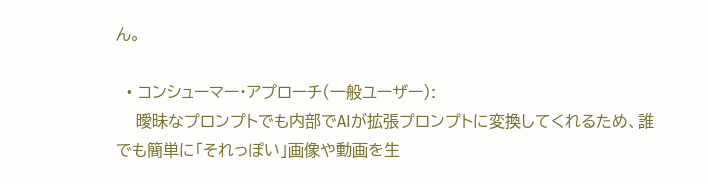ん。

  • コンシューマー・アプローチ(一般ユーザー):
    曖昧なプロンプトでも内部でAIが拡張プロンプトに変換してくれるため、誰でも簡単に「それっぽい」画像や動画を生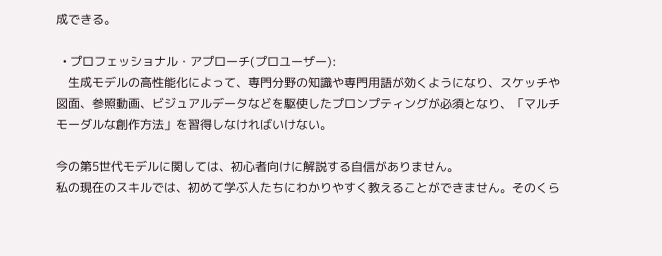成できる。

  • プロフェッショナル・アプローチ(プロユーザー):
    生成モデルの高性能化によって、専門分野の知識や専門用語が効くようになり、スケッチや図面、参照動画、ビジュアルデータなどを駆使したプロンプティングが必須となり、「マルチモーダルな創作方法」を習得しなければいけない。

今の第5世代モデルに関しては、初心者向けに解説する自信がありません。
私の現在のスキルでは、初めて学ぶ人たちにわかりやすく教えることができません。そのくら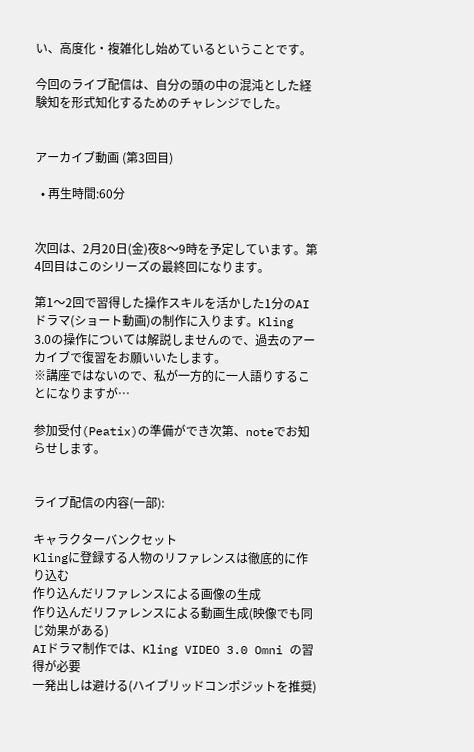い、高度化・複雑化し始めているということです。

今回のライブ配信は、自分の頭の中の混沌とした経験知を形式知化するためのチャレンジでした。


アーカイブ動画 (第3回目)

  • 再生時間:60分


次回は、2月20日(金)夜8〜9時を予定しています。第4回目はこのシリーズの最終回になります。

第1〜2回で習得した操作スキルを活かした1分のAIドラマ(ショート動画)の制作に入ります。Kling 3.0の操作については解説しませんので、過去のアーカイブで復習をお願いいたします。
※講座ではないので、私が一方的に一人語りすることになりますが…

参加受付(Peatix)の準備ができ次第、noteでお知らせします。


ライブ配信の内容(一部):

キャラクターバンクセット
Klingに登録する人物のリファレンスは徹底的に作り込む
作り込んだリファレンスによる画像の生成
作り込んだリファレンスによる動画生成(映像でも同じ効果がある)
AIドラマ制作では、Kling VIDEO 3.0 Omni の習得が必要
一発出しは避ける(ハイブリッドコンポジットを推奨)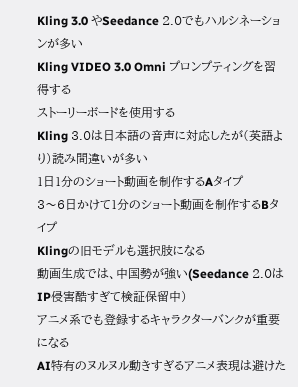Kling 3.0 やSeedance 2.0でもハルシネーションが多い
Kling VIDEO 3.0 Omni プロンプティングを習得する
ストーリーボードを使用する
Kling 3.0は日本語の音声に対応したが(英語より)読み間違いが多い
1日1分のショート動画を制作するAタイプ
3〜6日かけて1分のショート動画を制作するBタイプ
Klingの旧モデルも選択肢になる
動画生成では、中国勢が強い(Seedance 2.0はIP侵害酷すぎて検証保留中)
アニメ系でも登録するキャラクターバンクが重要になる
AI特有のヌルヌル動きすぎるアニメ表現は避けた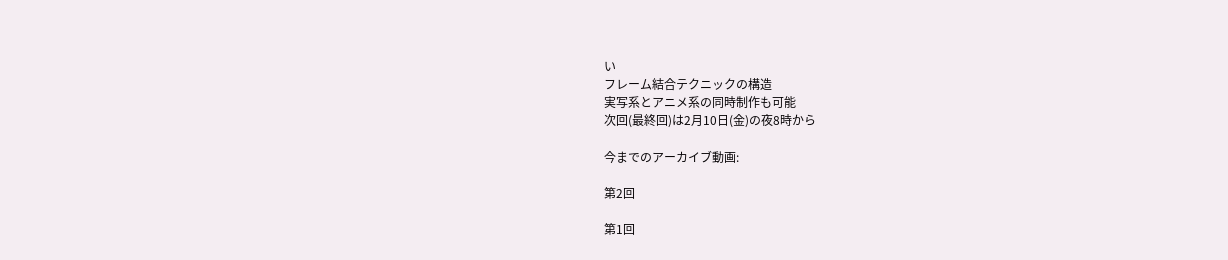い
フレーム結合テクニックの構造
実写系とアニメ系の同時制作も可能
次回(最終回)は2月10日(金)の夜8時から

今までのアーカイブ動画:

第2回

第1回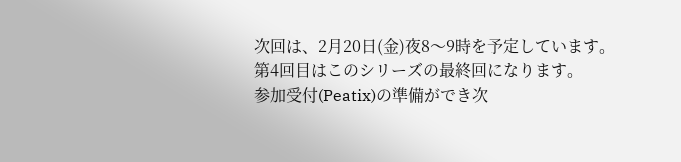次回は、2月20日(金)夜8〜9時を予定しています。
第4回目はこのシリーズの最終回になります。
参加受付(Peatix)の準備ができ次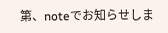第、noteでお知らせしま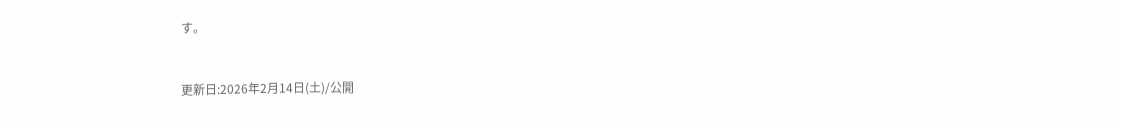す。


更新日:2026年2月14日(土)/公開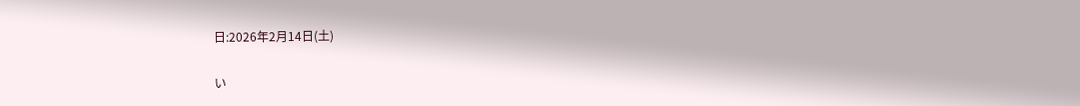日:2026年2月14日(土)

い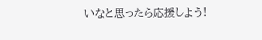いなと思ったら応援しよう!